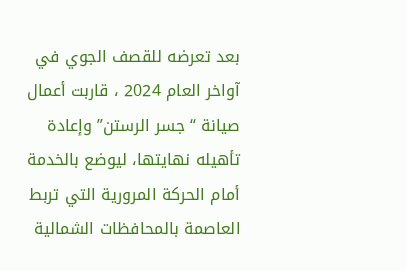بعد تعرضه للقصف الجوي في آواخر العام 2024 ، قاربت أعمال صيانة “جسر الرستن” وإعادة تأهيله نهايتها، ليوضع بالخدمة أمام الحركة المرورية التي تربط العاصمة بالمحافظات الشمالية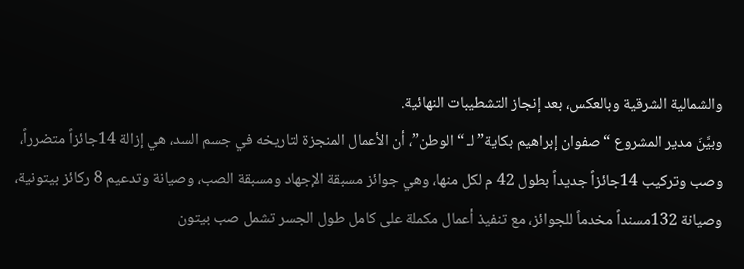والشمالية الشرقية وبالعكس، بعد إنجاز التشطيبات النهائية.
وبيَّنَ مدير المشروع “صفوان إبراهيم بكاية” لـ “الوطن”، أن الأعمال المنجزة لتاريخه في جسم السد، هي إزالة 14جائزاً متضرراً، وصب وتركيب 14جائزاً جديداً بطول 42 م لكل منها، وهي جوائز مسبقة الإجهاد ومسبقة الصب، وصيانة وتدعيم 8 ركائز بيتونية، وصيانة 132مسنداً مخدماً للجوائز، مع تنفيذ أعمال مكملة على كامل طول الجسر تشمل صب بيتون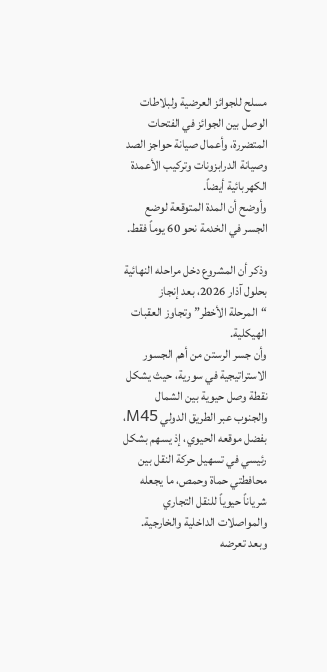مسلح للجوائز العرضية ولبلاطات الوصل بين الجوائز في الفتحات المتضررة، وأعمال صيانة حواجز الصد وصيانة الدرابزونات وتركيب الأعمدة الكهربائية أيضاً.
وأوضح أن المدة المتوقعة لوضع الجسر في الخدمة نحو 60 يوماً فقط.

وذكر أن المشروع دخل مراحله النهائية بحلول آذار 2026، بعد إنجاز “المرحلة الأخطر” وتجاوز العقبات الهيكلية.
وأن جسر الرستن من أهم الجسور الاستراتيجية في سورية، حيث يشكل نقطة وصل حيوية بين الشمال والجنوب عبر الطريق الدولي M45، بفضل موقعه الحيوي، إذ يسهم بشكل رئيسي في تسهيل حركة النقل بين محافطتي حماة وحمص، ما يجعله شرياناً حيوياً للنقل التجاري والمواصلات الداخلية والخارجية.
وبعد تعرضه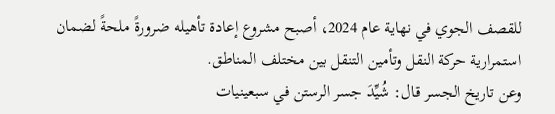للقصف الجوي في نهاية عام 2024، أصبح مشروع إعادة تأهيله ضرورةً ملحةً لضمان استمرارية حركة النقل وتأمين التنقل بين مختلف المناطق.
وعن تاريخ الجسر قال: شُيِّدَ جسر الرستن في سبعينيات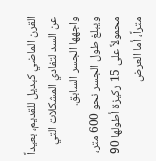القرن الماضي كبديل للقديم، بعيداً عن السد لتفادي المشكلات التي واجهها الجسر السابق.
ويبلغ طول الجسر نحو 600 متر، محمولاً على 15 ركيزة أطولها 90 متراً، أما العرض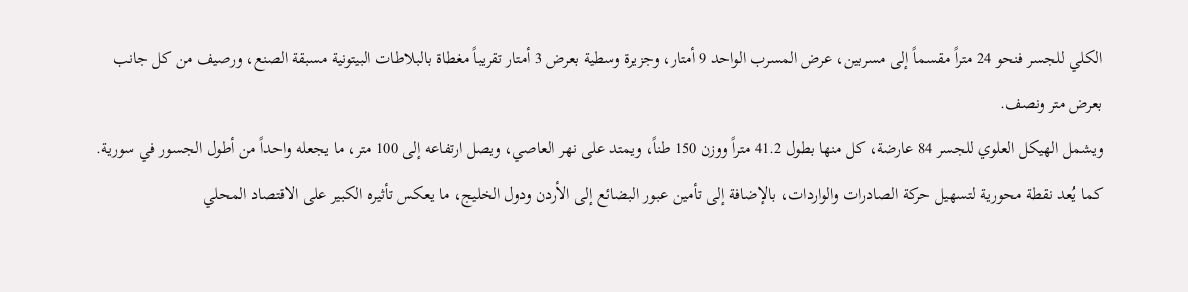الكلي للجسر فنحو 24 متراً مقسماً إلى مسربين، عرض المسرب الواحد 9 أمتار، وجزيرة وسطية بعرض 3 أمتار تقريباً مغطاة بالبلاطات البيتونية مسبقة الصنع، ورصيف من كل جانب بعرض متر ونصف.
ويشمل الهيكل العلوي للجسر 84 عارضة، كل منها بطول 41.2 متراً ووزن 150 طناً، ويمتد على نهر العاصي، ويصل ارتفاعه إلى 100 متر، ما يجعله واحداً من أطول الجسور في سورية.
كما يُعد نقطة محورية لتسهيل حركة الصادرات والواردات، بالإضافة إلى تأمين عبور البضائع إلى الأردن ودول الخليج، ما يعكس تأثيره الكبير على الاقتصاد المحلي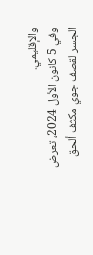والإقليمي.
وفي 5 كانون الأول 2024، تعرض الجسر لقصف جوي مكثف ألحق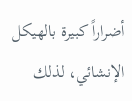أضراراً كبيرة بالهيكل الإنشائي، لذلك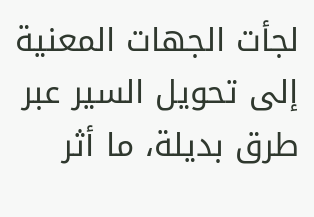لجأت الجهات المعنية إلى تحويل السير عبر طرق بديلة، ما أثر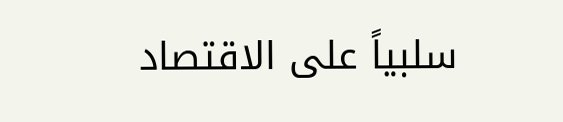سلبياً على الاقتصاد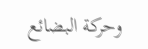وحركة البضائع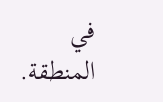في المنطقة.